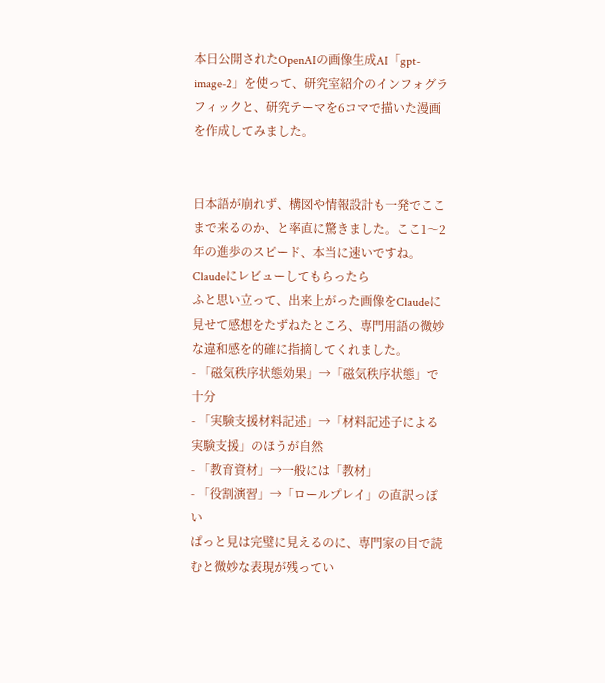本日公開されたOpenAIの画像生成AI「gpt-image-2」を使って、研究室紹介のインフォグラフィックと、研究テーマを6コマで描いた漫画を作成してみました。


日本語が崩れず、構図や情報設計も一発でここまで来るのか、と率直に驚きました。ここ1〜2年の進歩のスピード、本当に速いですね。
Claudeにレビューしてもらったら
ふと思い立って、出来上がった画像をClaudeに見せて感想をたずねたところ、専門用語の微妙な違和感を的確に指摘してくれました。
- 「磁気秩序状態効果」→「磁気秩序状態」で十分
- 「実験支援材料記述」→「材料記述子による実験支援」のほうが自然
- 「教育資材」→一般には「教材」
- 「役割演習」→「ロールプレイ」の直訳っぽい
ぱっと見は完璧に見えるのに、専門家の目で読むと微妙な表現が残ってい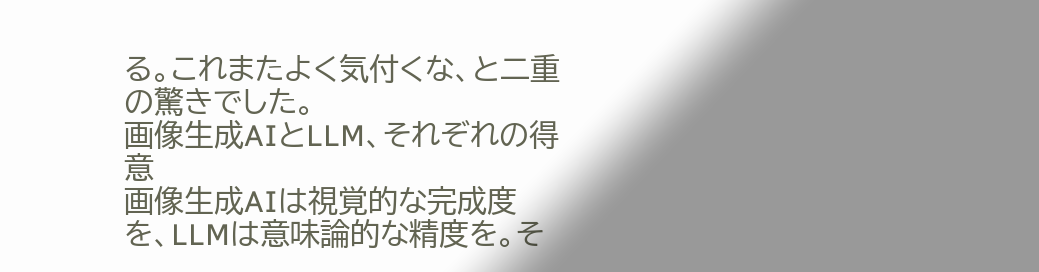る。これまたよく気付くな、と二重の驚きでした。
画像生成AIとLLM、それぞれの得意
画像生成AIは視覚的な完成度を、LLMは意味論的な精度を。そ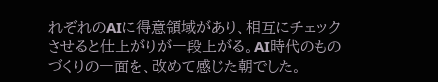れぞれのAIに得意領域があり、相互にチェックさせると仕上がりが一段上がる。AI時代のものづくりの一面を、改めて感じた朝でした。